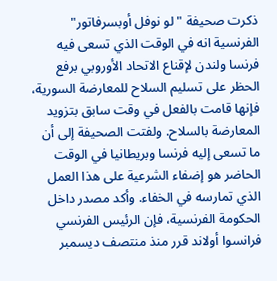ذكرت صحيفة "لو نوفل أوبسرفاتور" الفرنسية انه في الوقت الذي تسعى فيه فرنسا ولندن لإقناع الاتحاد الأوروبي برفع الحظر على تسليم السلاح للمعارضة السورية، فإنها قامت بالفعل في وقت سابق بتزويد المعارضة بالسلاح. ولفتت الصحيفة إلى أن ما تسعى إليه فرنسا وبريطانيا في الوقت الحاضر هو إضفاء الشرعية على هذا العمل الذي تمارسه في الخفاء. وأكد مصدر داخل الحكومة الفرنسية، فإن الرئيس الفرنسي فرانسوا أولاند قرر منذ منتصف ديسمبر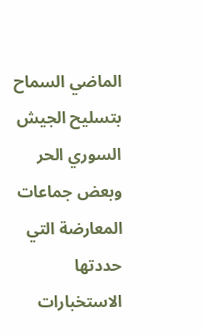الماضي السماح بتسليح الجيش السوري الحر وبعض جماعات المعارضة التي حددتها الاستخبارات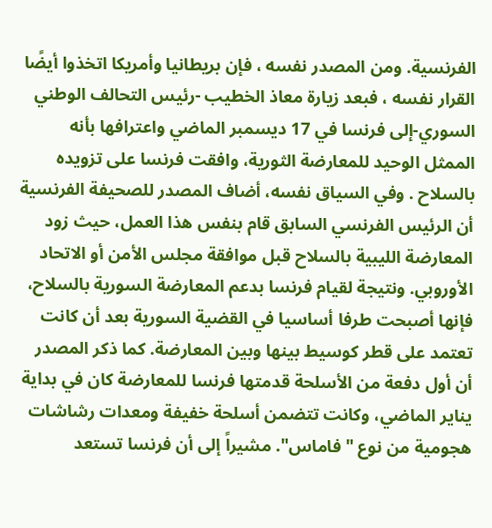الفرنسية. ومن المصدر نفسه ، فإن بريطانيا وأمريكا اتخذوا أيضًا القرار نفسه ، فبعد زيارة معاذ الخطيب -رئيس التحالف الوطني السوري-إلى فرنسا في 17 ديسمبر الماضي واعترافها بأنه الممثل الوحيد للمعارضة الثورية، وافقت فرنسا على تزويده بالسلاح . وفي السياق نفسه، أضاف المصدر للصحيفة الفرنسية أن الرئيس الفرنسي السابق قام بنفس هذا العمل، حيث زود المعارضة الليبية بالسلاح قبل موافقة مجلس الأمن أو الاتحاد الأوروبي. ونتيجة لقيام فرنسا بدعم المعارضة السورية بالسلاح، فإنها أصبحت طرفا أساسيا في القضية السورية بعد أن كانت تعتمد على قطر كوسيط بينها وبين المعارضة. كما ذكر المصدر أن أول دفعة من الأسلحة قدمتها فرنسا للمعارضة كان في بداية يناير الماضي، وكانت تتضمن أسلحة خفيفة ومعدات رشاشات هجومية من نوع " فاماس". مشيراً إلى أن فرنسا تستعد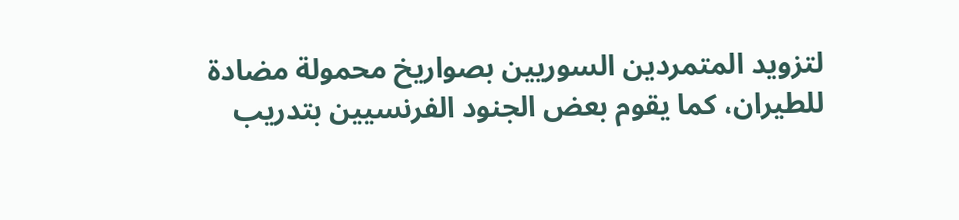لتزويد المتمردين السوريين بصواريخ محمولة مضادة للطيران، كما يقوم بعض الجنود الفرنسيين بتدريب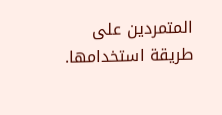المتمردين على طريقة استخدامها.